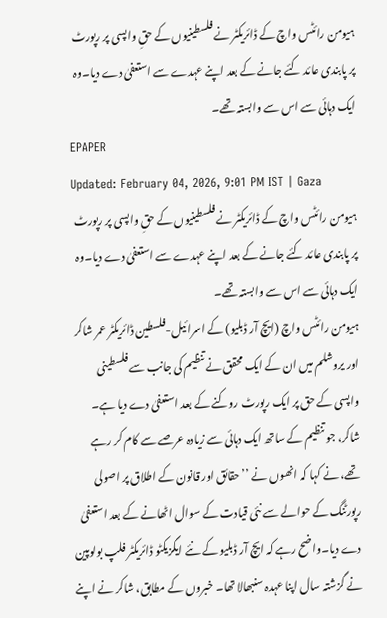ہیومن رائٹس واچ کے ڈائریکٹر نے فلسطینیوں کے حقِ واپسی پر رپورٹ پر پابندی عائد کئے جانے کے بعد اپنے عہدے سے استعفیٰ دے دیا۔وہ ایک دہائی سے اس سے وابستہ تھے۔
EPAPER
Updated: February 04, 2026, 9:01 PM IST | Gaza
ہیومن رائٹس واچ کے ڈائریکٹر نے فلسطینیوں کے حقِ واپسی پر رپورٹ پر پابندی عائد کئے جانے کے بعد اپنے عہدے سے استعفیٰ دے دیا۔وہ ایک دہائی سے اس سے وابستہ تھے۔
ہیومن رائٹس واچ (ایچ آر ڈبلیو) کے اسرائیل-فلسطین ڈائریکٹر عمر شاکر اور یروشلم میں ان کے ایک محقق نے تنظیم کی جانب سے فلسطینی واپسی کے حق پر ایک رپورٹ روکنے کے بعد استعفیٰ دے دیا ہے۔ شاکر، جو تنظیم کے ساتھ ایک دہائی سے زیادہ عرصے سے کام کر رہے تھے، نے کہا کہ انھوں نے ’’حقائق اور قانون کے اطلاق پر اصولی رپورٹنگ کے حوالے سے نئی قیادت کے سوال اٹھانے کے بعد استعفیٰ دے دیا۔واضح رہے کہ ایچ آر ڈبلیو کے نئے ایگزیکٹو ڈائریکٹر فلپ بولوپین نے گزشتہ سال اپنا عہدہ سنبھالا تھا۔ خبروں کے مطابق، شاکر نے اپنے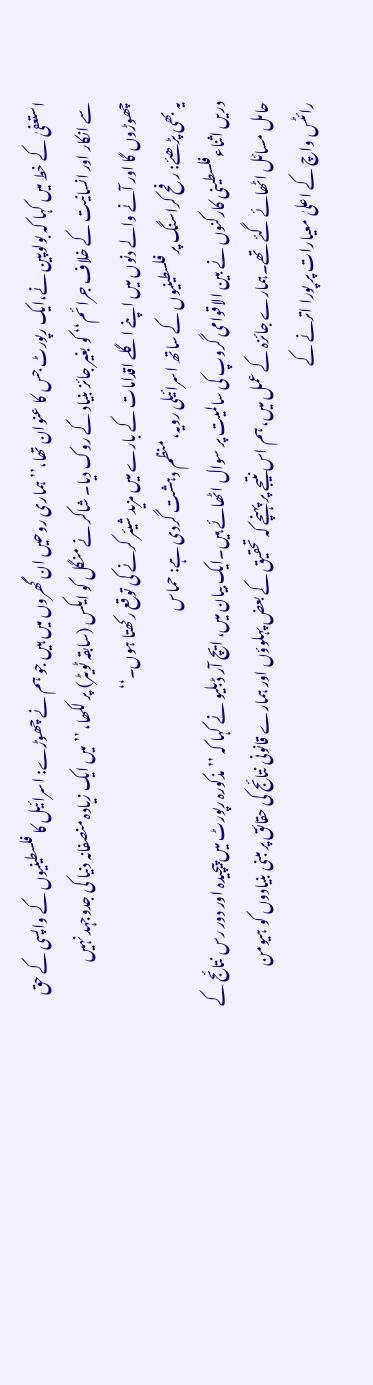استعفیٰ کے خط میں کہا کہ بولوپین نے،ایک رپورٹ جس کا عنوان تھا،’’ہماری روحیں ان گھروں میں ہیں جو ہم نے چھوڑے: اسرائیل کا فلسطینیوں کے واپسی کے حق سے انکار اور انسانیت کے خلاف جرائم‘‘ کو بغیر جائز بنیاد کے روک دیا۔ شاکر نے منگل کو ایکس (سابقہ ٹویٹر) پر لکھا، ’’ میں ایک زیادہ منصفانہ دنیا کی جدوجہد نہیں چھوڑوں گا اور آنے والے دنوں میں اپنے اگلے اقدامات کے بارے میں مزید شیئر کرنے کی توقع رکھتا ہوں۔‘‘
یہ بھی پڑھئے: رفح کراسنگ پر فلسطینیوں کے ساتھ اسرائیلی رویہ، منظم دہشت گردی ہے: حماس
دریں اثناءفلسطینی کارکنوں نے بین الاقوامی گروپ کی سالمیت پر سوال اٹھائے ہیں۔ایک بیان میں، ایچ آر ڈبلیو نے کہا کہ ’’مذکورہ رپورٹ میں پیچیدہ اور دور رس نتائج کے حامل مسائل اٹھائے گئے تھے۔ہمارے جائزہ کے عمل میں، ہم اس نتیجے پر پہنچے کہ تحقیق کے بعض پہلوؤں اور ہمارے قانونی نتائج کی حقائق پر مبنی بنیادوں کو ہیومن رائٹس واچ کے اعلیٰ معیارات پر پورا اترنے کے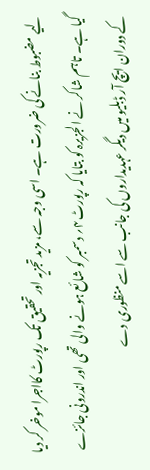لیے مضبوط بنانے کی ضرورت ہے۔ اسی وجہ سے، مزید تجزیہ اور تحقیق تک رپورٹ کااجرا موخر کر دیا گیا ہے۔ تاہم شاکر نے الجزیرہ کو بتایا کہ رپورٹ۴؍ دسمبر کو شائع ہونے والی تھی اور اندرونی جائزے کے دوران ایچ آر ڈبلیو میں دیگر عہدیداروں کی جانب سے اسے منظوری دے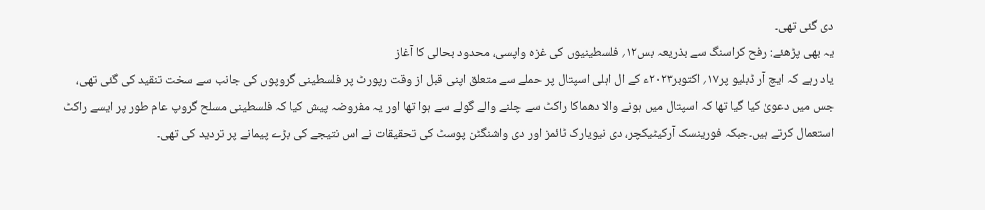دی گئی تھی۔
یہ بھی پڑھئے: رفح کراسنگ سے بذریعہ بس۱۲؍ فلسطینیوں کی غزہ واپسی، محدود بحالی کا آغاز
یاد رہے کہ ایچ آر ڈبلیو پر۱۷؍ اکتوبر۲۰۲۳ء کے ال اہلی اسپتال پر حملے سے متعلق اپنی قبل از وقت رپورٹ پر فلسطینی گروپوں کی جانب سے سخت تنقید کی گئی تھی، جس میں دعویٰ کیا گیا تھا کہ اسپتال میں ہونے والا دھماکا راکٹ سے چلنے والے گولے سے ہوا تھا اور یہ مفروضہ پیش کیا کہ فلسطینی مسلح گروپ عام طور پر ایسے راکٹ استعمال کرتے ہیں۔جبکہ فورینسک آرکیٹیکچر، دی نیویارک ٹائمز اور دی واشنگٹن پوسٹ کی تحقیقات نے اس نتیجے کی بڑے پیمانے پر تردید کی تھی۔